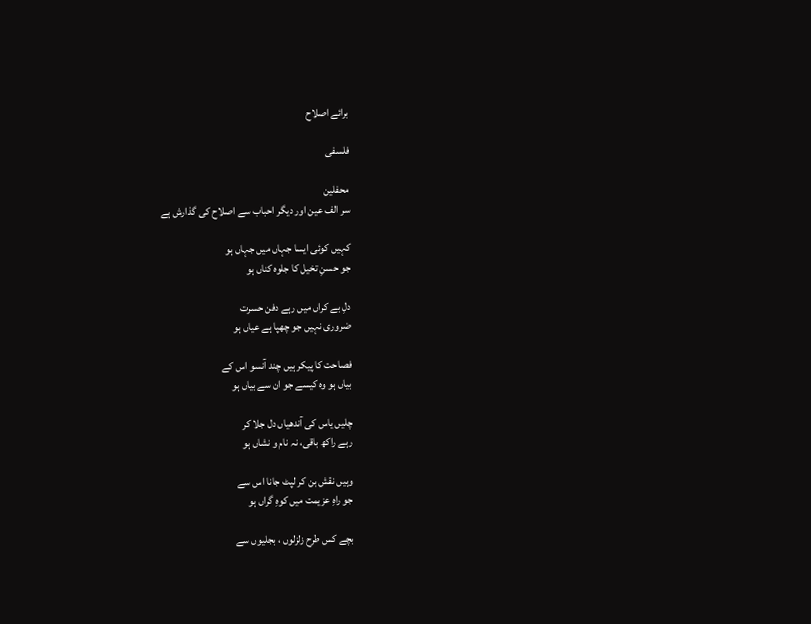برائے اصلاح

فلسفی

محفلین
سر الف عین اور دیگر احباب سے اصلاح کی گذارش ہے

کہیں کوئی ایسا جہاں میں جہاں ہو
جو حسنِ تخیل کا جلوہ کناں ہو

دلِ بے کراں میں رہے دفن حسرت
ضروری نہیں جو چھپا ہے عیاں ہو

فصاحت کا پیکر ہیں چند آنسو اس کے
بیاں ہو وہ کیسے جو ان سے بیاں ہو

چلیں یاس کی آندھیاں دل جلا کر
رہے راکھ باقی، نہ نام و نشاں ہو

وہیں نقش بن کر لپٹ جانا اس سے
جو راہِ عزیمت میں کوہِ گراں ہو

بچے کس طرح زلزلوں ، بجلیوں سے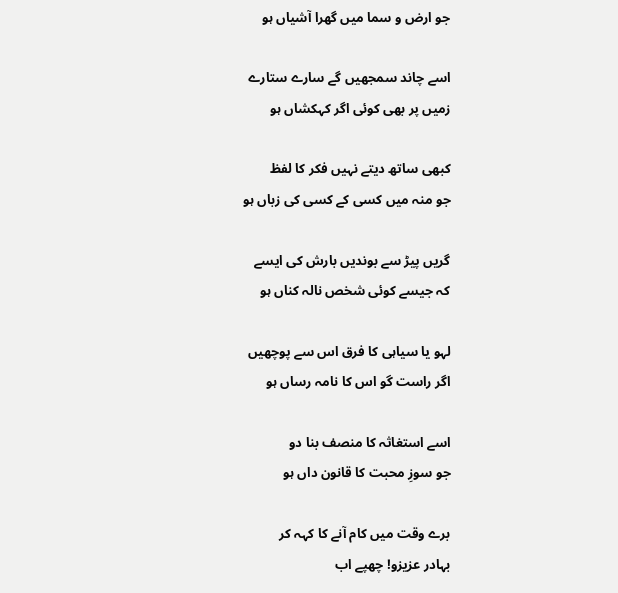جو ارض و سما میں گھرا آشیاں ہو

اسے چاند سمجھیں گے سارے ستارے
زمیں پر بھی کوئی اگر کہکشاں ہو

کبھی ساتھ دیتے نہیں فکر کا لفظ
جو منہ میں کسی کے کسی کی زباں ہو

گریں پیڑ سے بوندیں بارش کی ایسے
کہ جیسے کوئی شخص نالہ کناں ہو

لہو یا سیاہی کا فرق اس سے پوچھیں
اگر راست گو اس کا نامہ رساں ہو

اسے استغاثہ کا منصف بنا دو
جو سوزِ محبت کا قانون داں ہو

برے وقت میں کام آنے کا کہہ کر
بہادر عزیزو! چھپے اب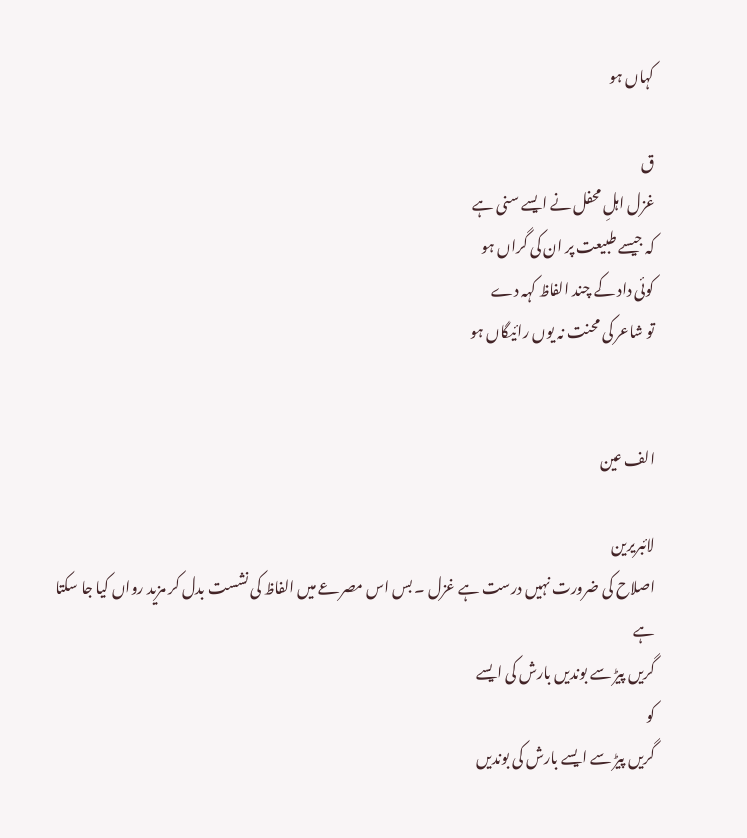کہاں ہو

ق
غزل اہلِ محفل نے ایسے سنی ہے
کہ جیسے طبیعت پر ان کی گراں ہو
کوئی داد کے چند الفاظ کہہ دے
تو شاعر کی محنت نہ یوں رائیگاں ہو


الف عین

لائبریرین
اصلاح کی ضرورت نہیں درست ہے غزل ۔ بس اس مصرعے میں الفاظ کی نشست بدل کر مزید رواں کیا جا سکتا ہے
گریں پیڑ سے بوندیں بارش کی ایسے
کو
گریں پیڑ سے ایسے بارش کی بوندیں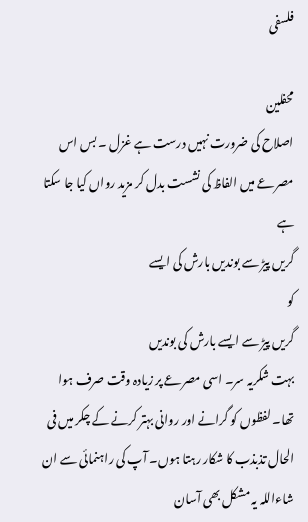فلسفی

محفلین
اصلاح کی ضرورت نہیں درست ہے غزل ۔ بس اس مصرعے میں الفاظ کی نشست بدل کر مزید رواں کیا جا سکتا ہے
گریں پیڑ سے بوندیں بارش کی ایسے
کو
گریں پیڑ سے ایسے بارش کی بوندیں
بہت شکریہ سر۔ اسی مصرعے پر زیادہ وقت صرف ہوا تھا۔ لفظوں کو گرانے اور روانی بہتر کرنے کے چکر میں فی الحال تذبذب کا شکار رہتا ہوں۔ آپ کی راہنمائی سے ان شاءاللہ یہ مشکل بھی آسان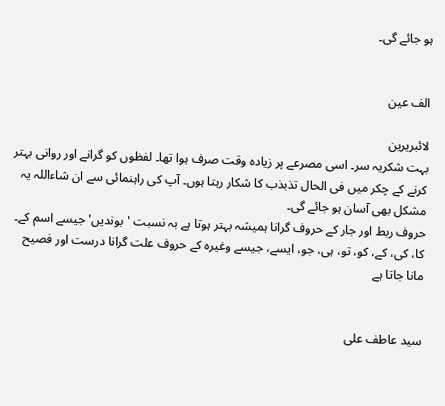ہو جائے گی۔


الف عین

لائبریرین
بہت شکریہ سر۔ اسی مصرعے پر زیادہ وقت صرف ہوا تھا۔ لفظوں کو گرانے اور روانی بہتر کرنے کے چکر میں فی الحال تذبذب کا شکار رہتا ہوں۔ آپ کی راہنمائی سے ان شاءاللہ یہ مشکل بھی آسان ہو جائے گی۔
حروف ربط اور جار کے حروف گرانا ہمیشہ بہتر ہوتا ہے بہ نسبت 'بوندیں' جیسے اسم کے۔
کا، کی، کے، کو، تو، ہی، جو، ایسے، جیسے وغیرہ کے حروف علت گرانا درست اور فصیح مانا جاتا ہے


سید عاطف علی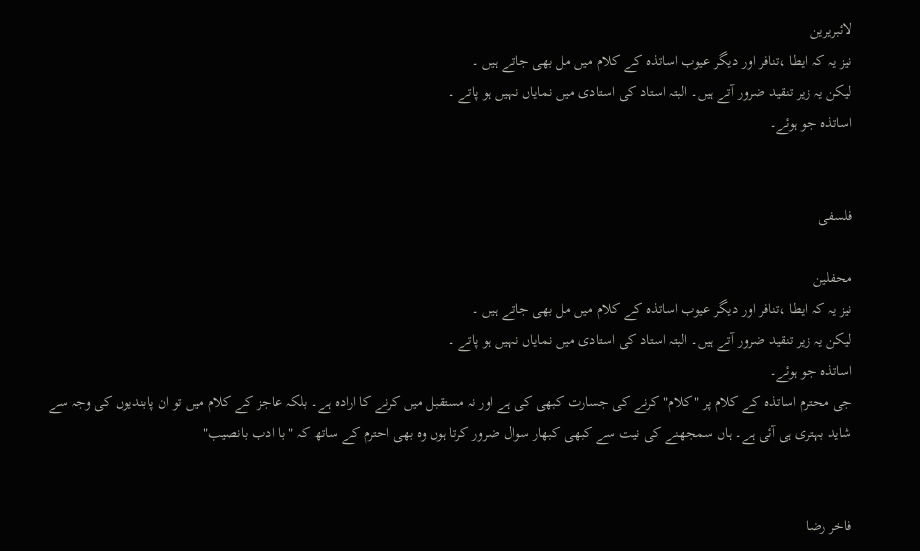لائبریرین
نیز یہ کہ ایطا ،تنافر اور دیگر عیوب اساتذہ کے کلام میں مل بھی جاتے ہیں ۔
لیکن یہ زیر تنقید ضرور آتے ہیں۔ البتہ استاد کی استادی میں نمایاں نہیں ہو پاتے ۔
اساتذہ جو ہوئے۔


فلسفی

محفلین
نیز یہ کہ ایطا ،تنافر اور دیگر عیوب اساتذہ کے کلام میں مل بھی جاتے ہیں ۔
لیکن یہ زیر تنقید ضرور آتے ہیں۔ البتہ استاد کی استادی میں نمایاں نہیں ہو پاتے ۔
اساتذہ جو ہوئے۔
جی محترم اساتذہ کے کلام پر "کلام" کرنے کی جسارت کبھی کی ہے اور نہ مستقبل میں کرنے کا ارادہ ہے۔ بلکہ عاجز کے کلام میں تو ان پابندیوں کی وجہ سے شاید بہتری ہی آئی ہے۔ ہاں سمجھنے کی نیت سے کبھی کبھار سوال ضرور کرتا ہوں وہ بھی احترم کے ساتھ کہ "با ادب بانصیب"


فاخر رضا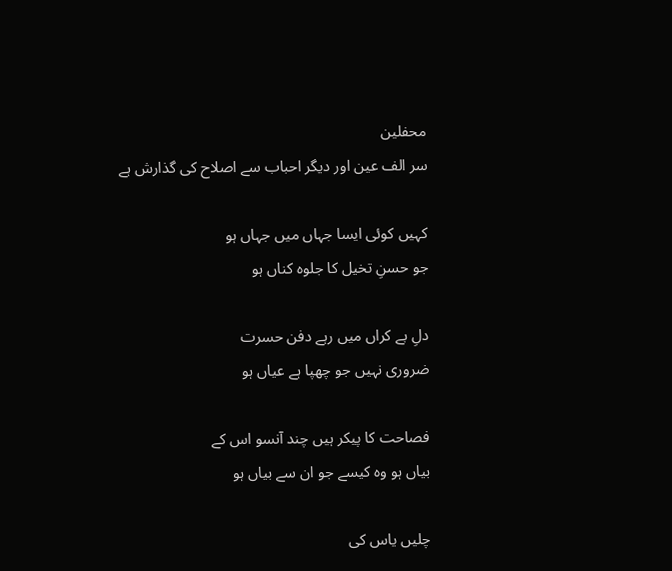محفلین
سر الف عین اور دیگر احباب سے اصلاح کی گذارش ہے

کہیں کوئی ایسا جہاں میں جہاں ہو
جو حسنِ تخیل کا جلوہ کناں ہو

دلِ بے کراں میں رہے دفن حسرت
ضروری نہیں جو چھپا ہے عیاں ہو

فصاحت کا پیکر ہیں چند آنسو اس کے
بیاں ہو وہ کیسے جو ان سے بیاں ہو

چلیں یاس کی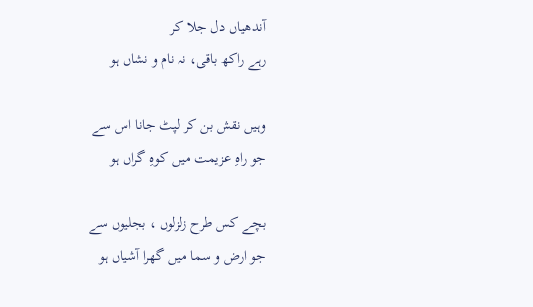آندھیاں دل جلا کر
رہے راکھ باقی، نہ نام و نشاں ہو

وہیں نقش بن کر لپٹ جانا اس سے
جو راہِ عزیمت میں کوہِ گراں ہو

بچے کس طرح زلزلوں ، بجلیوں سے
جو ارض و سما میں گھرا آشیاں ہو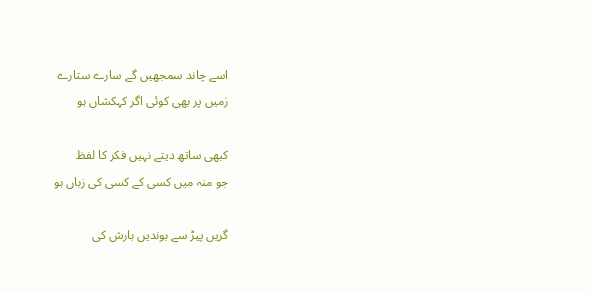اسے چاند سمجھیں گے سارے ستارے
زمیں پر بھی کوئی اگر کہکشاں ہو

کبھی ساتھ دیتے نہیں فکر کا لفظ
جو منہ میں کسی کے کسی کی زباں ہو

گریں پیڑ سے بوندیں بارش کی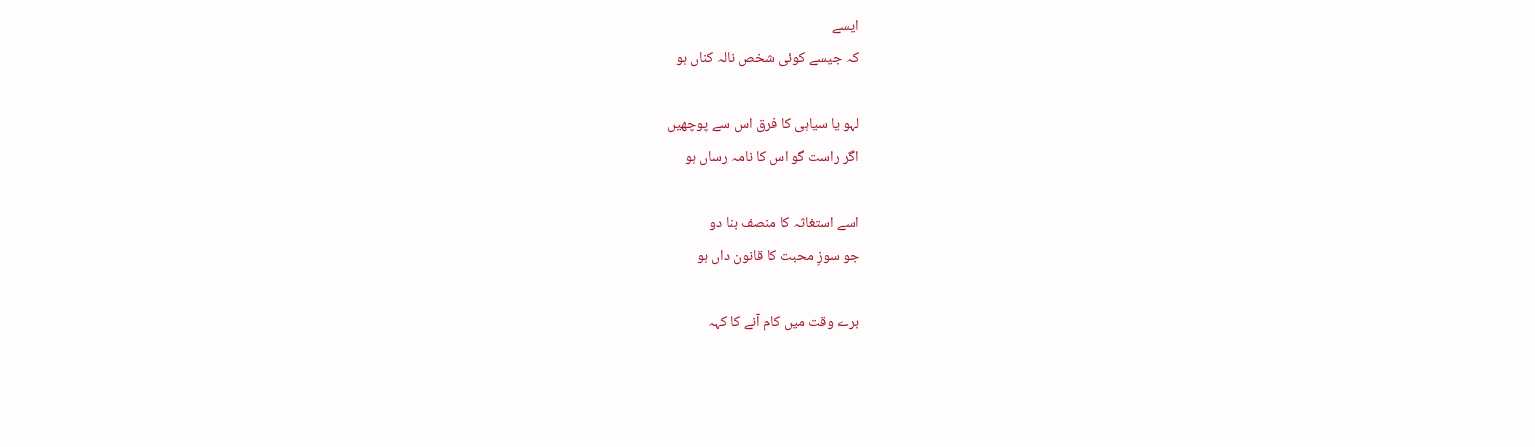ایسے
کہ جیسے کوئی شخص نالہ کناں ہو

لہو یا سیاہی کا فرق اس سے پوچھیں
اگر راست گو اس کا نامہ رساں ہو

اسے استغاثہ کا منصف بنا دو
جو سوزِ محبت کا قانون داں ہو

برے وقت میں کام آنے کا کہہ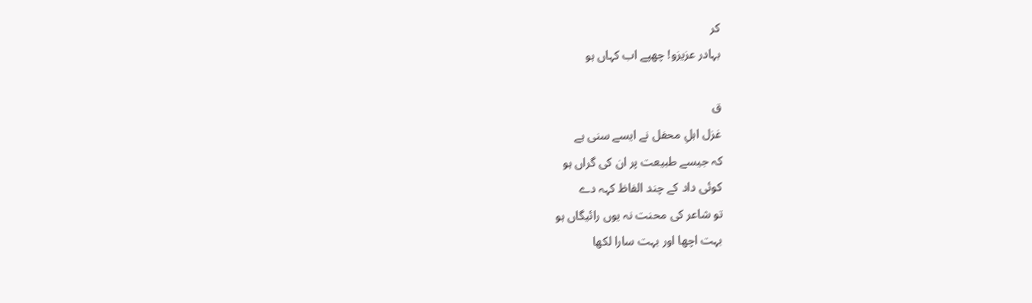کر
بہادر عزیزو! چھپے اب کہاں ہو

ق
غزل اہلِ محفل نے ایسے سنی ہے
کہ جیسے طبیعت پر ان کی گراں ہو
کوئی داد کے چند الفاظ کہہ دے
تو شاعر کی محنت نہ یوں رائیگاں ہو
بہت اچھا اور بہت سارا لکھا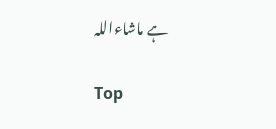ہے ماشاءاللہ

Top